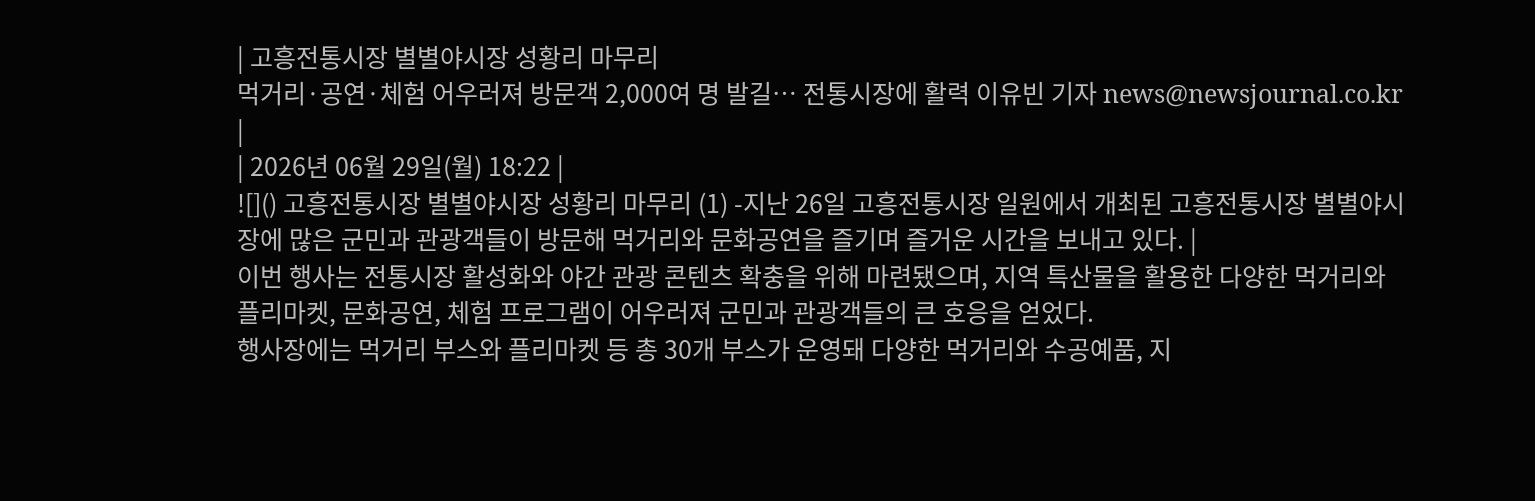| 고흥전통시장 별별야시장 성황리 마무리
먹거리·공연·체험 어우러져 방문객 2,000여 명 발길… 전통시장에 활력 이유빈 기자 news@newsjournal.co.kr |
| 2026년 06월 29일(월) 18:22 |
![]() 고흥전통시장 별별야시장 성황리 마무리 (1) -지난 26일 고흥전통시장 일원에서 개최된 고흥전통시장 별별야시장에 많은 군민과 관광객들이 방문해 먹거리와 문화공연을 즐기며 즐거운 시간을 보내고 있다. |
이번 행사는 전통시장 활성화와 야간 관광 콘텐츠 확충을 위해 마련됐으며, 지역 특산물을 활용한 다양한 먹거리와 플리마켓, 문화공연, 체험 프로그램이 어우러져 군민과 관광객들의 큰 호응을 얻었다.
행사장에는 먹거리 부스와 플리마켓 등 총 30개 부스가 운영돼 다양한 먹거리와 수공예품, 지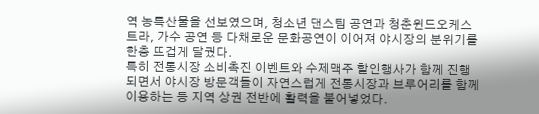역 농특산물을 선보였으며, 청소년 댄스팀 공연과 청춘윈드오케스트라, 가수 공연 등 다채로운 문화공연이 이어져 야시장의 분위기를 한층 뜨겁게 달궜다.
특히 전통시장 소비촉진 이벤트와 수제맥주 할인행사가 함께 진행되면서 야시장 방문객들이 자연스럽게 전통시장과 브루어리를 함께 이용하는 등 지역 상권 전반에 활력을 불어넣었다.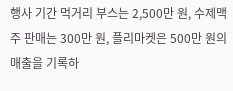행사 기간 먹거리 부스는 2,500만 원, 수제맥주 판매는 300만 원, 플리마켓은 500만 원의 매출을 기록하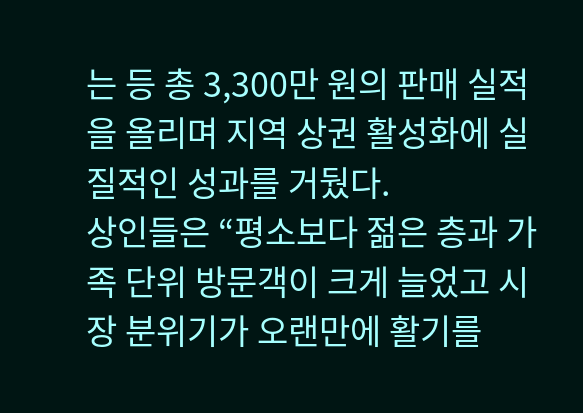는 등 총 3,300만 원의 판매 실적을 올리며 지역 상권 활성화에 실질적인 성과를 거뒀다.
상인들은 “평소보다 젊은 층과 가족 단위 방문객이 크게 늘었고 시장 분위기가 오랜만에 활기를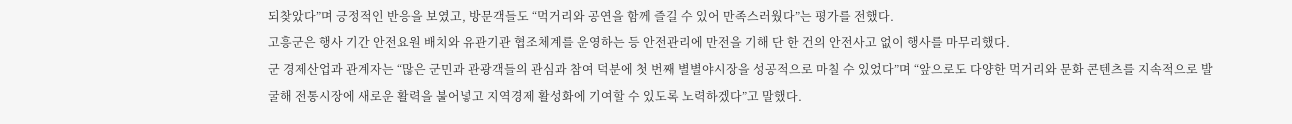되찾았다”며 긍정적인 반응을 보였고, 방문객들도 “먹거리와 공연을 함께 즐길 수 있어 만족스러웠다”는 평가를 전했다.
고흥군은 행사 기간 안전요원 배치와 유관기관 협조체계를 운영하는 등 안전관리에 만전을 기해 단 한 건의 안전사고 없이 행사를 마무리했다.
군 경제산업과 관계자는 “많은 군민과 관광객들의 관심과 참여 덕분에 첫 번째 별별야시장을 성공적으로 마칠 수 있었다”며 “앞으로도 다양한 먹거리와 문화 콘텐츠를 지속적으로 발굴해 전통시장에 새로운 활력을 불어넣고 지역경제 활성화에 기여할 수 있도록 노력하겠다”고 말했다.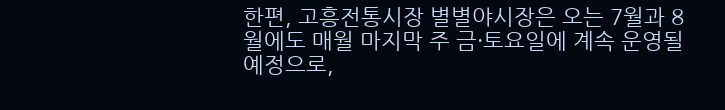한편, 고흥전통시장 별별야시장은 오는 7월과 8월에도 매월 마지막 주 금·토요일에 계속 운영될 예정으로,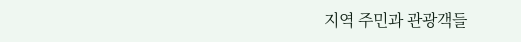지역 주민과 관광객들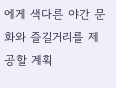에게 색다른 야간 문화와 즐길거리를 제공할 계획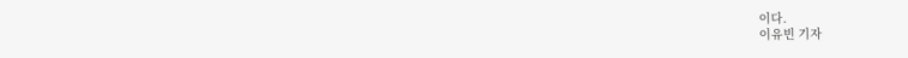이다.
이유빈 기자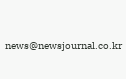news@newsjournal.co.kr